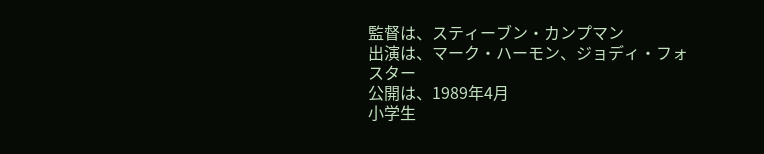監督は、スティーブン・カンプマン
出演は、マーク・ハーモン、ジョディ・フォスター
公開は、1989年4月
小学生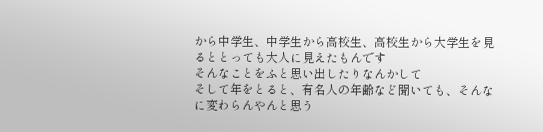から中学生、中学生から高校生、高校生から大学生を見るととっても大人に見えたもんです
そんなことをふと思い出したりなんかして
そして年をとると、有名人の年齢など聞いても、そんなに変わらんやんと思う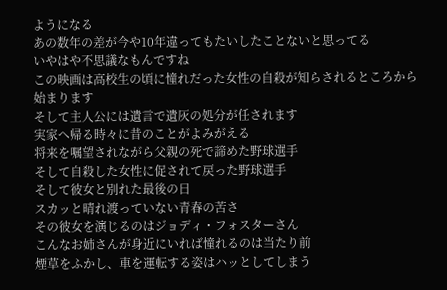ようになる
あの数年の差が今や10年違ってもたいしたことないと思ってる
いやはや不思議なもんですね
この映画は高校生の頃に憧れだった女性の自殺が知らされるところから始まります
そして主人公には遺言で遺灰の処分が任されます
実家へ帰る時々に昔のことがよみがえる
将来を嘱望されながら父親の死で諦めた野球選手
そして自殺した女性に促されて戻った野球選手
そして彼女と別れた最後の日
スカッと晴れ渡っていない青春の苦さ
その彼女を演じるのはジョディ・フォスターさん
こんなお姉さんが身近にいれば憧れるのは当たり前
煙草をふかし、車を運転する姿はハッとしてしまう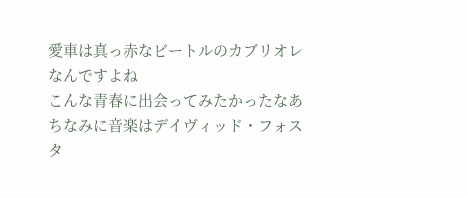愛車は真っ赤なビートルのカブリオレなんですよね
こんな青春に出会ってみたかったなあ
ちなみに音楽はデイヴィッド・フォスタ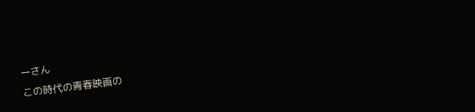ーさん
この時代の青春映画の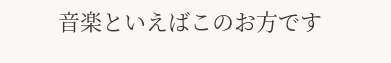音楽といえばこのお方です